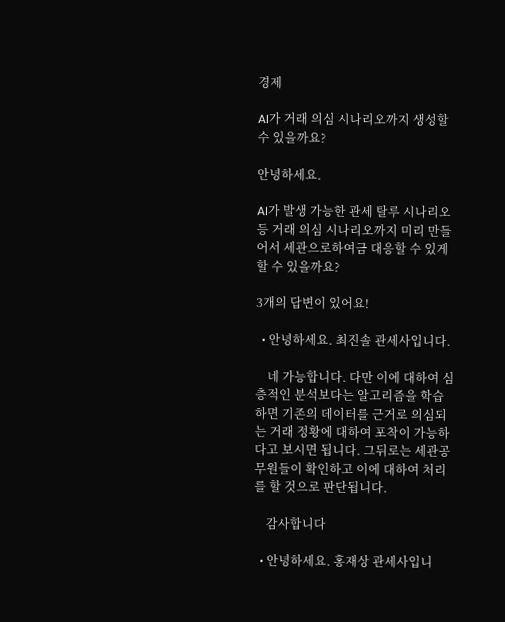경제

AI가 거래 의심 시나리오까지 생성할 수 있을까요?

안녕하세요.

AI가 발생 가능한 관세 탈루 시나리오 등 거래 의심 시나리오까지 미리 만들어서 세관으로하여금 대응할 수 있게 할 수 있을까요?

3개의 답변이 있어요!

  • 안녕하세요. 최진솔 관세사입니다.

    네 가능합니다. 다만 이에 대하여 심층적인 분석보다는 알고리즘을 학습하면 기존의 데이터를 근거로 의심되는 거래 정황에 대하여 포착이 가능하다고 보시면 됩니다. 그뒤로는 세관공무원들이 확인하고 이에 대하여 처리를 할 것으로 판단됩니다.

    감사합니다

  • 안녕하세요. 홍재상 관세사입니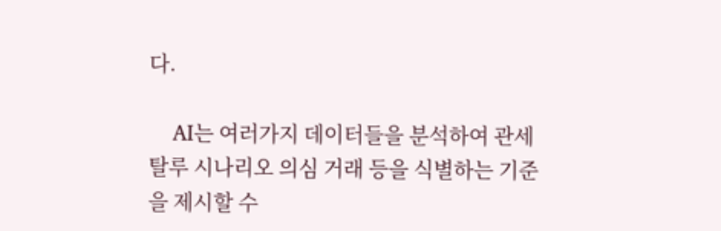다.

    AI는 여러가지 데이터들을 분석하여 관세탈루 시나리오 의심 거래 등을 식별하는 기준을 제시할 수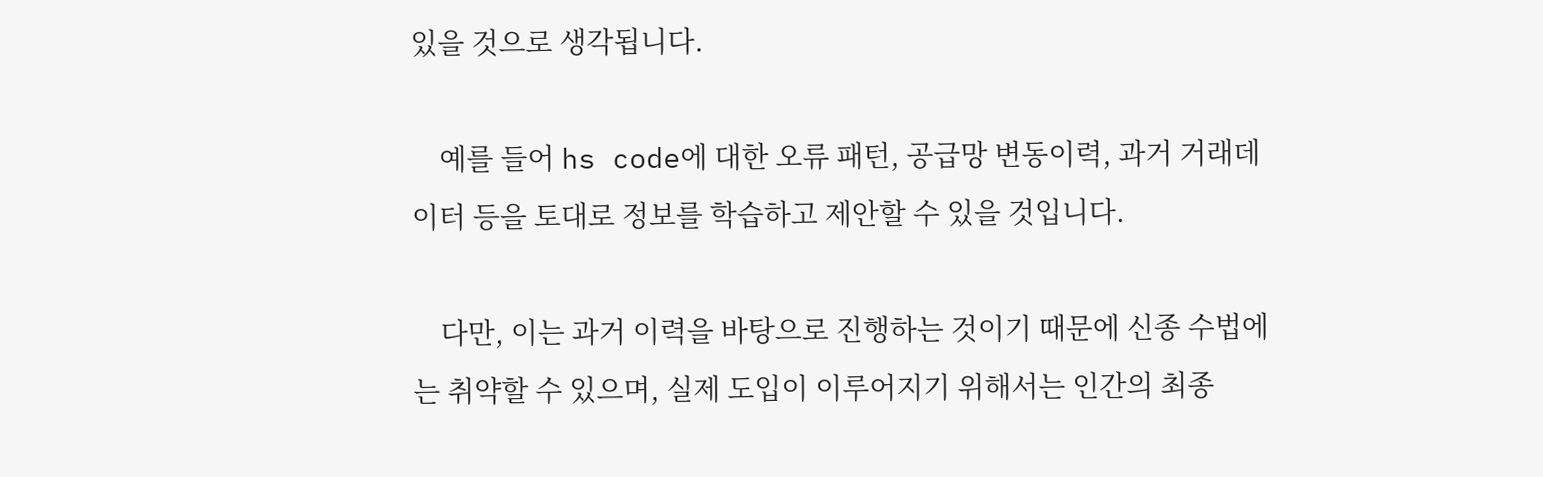있을 것으로 생각됩니다.

    예를 들어 hs code에 대한 오류 패턴, 공급망 변동이력, 과거 거래데이터 등을 토대로 정보를 학습하고 제안할 수 있을 것입니다.

    다만, 이는 과거 이력을 바탕으로 진행하는 것이기 때문에 신종 수법에는 취약할 수 있으며, 실제 도입이 이루어지기 위해서는 인간의 최종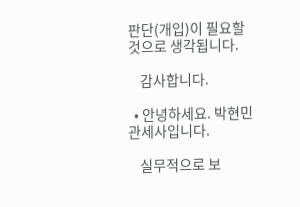판단(개입)이 필요할 것으로 생각됩니다.

    감사합니다.

  • 안녕하세요. 박현민 관세사입니다.

    실무적으로 보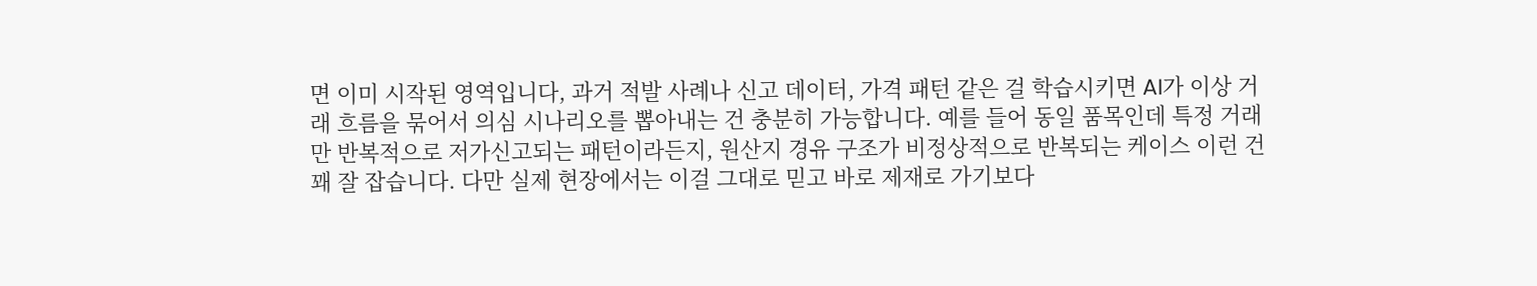면 이미 시작된 영역입니다, 과거 적발 사례나 신고 데이터, 가격 패턴 같은 걸 학습시키면 AI가 이상 거래 흐름을 묶어서 의심 시나리오를 뽑아내는 건 충분히 가능합니다. 예를 들어 동일 품목인데 특정 거래만 반복적으로 저가신고되는 패턴이라든지, 원산지 경유 구조가 비정상적으로 반복되는 케이스 이런 건 꽤 잘 잡습니다. 다만 실제 현장에서는 이걸 그대로 믿고 바로 제재로 가기보다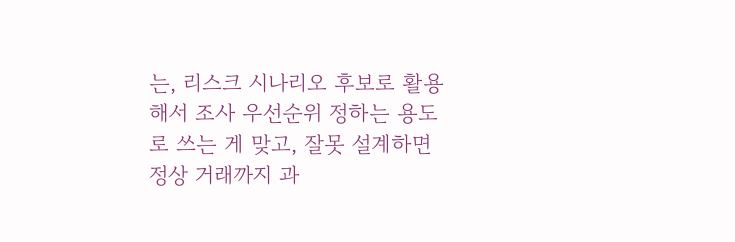는, 리스크 시나리오 후보로 활용해서 조사 우선순위 정하는 용도로 쓰는 게 맞고, 잘못 설계하면 정상 거래까지 과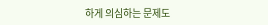하게 의심하는 문제도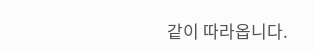같이 따라옵니다.